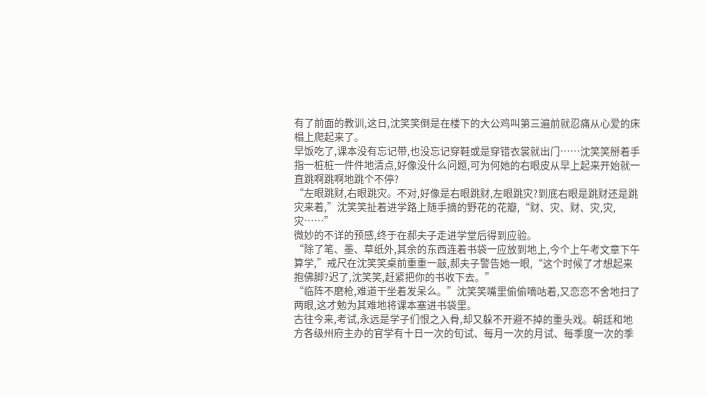有了前面的教训,这日,沈笑笑倒是在楼下的大公鸡叫第三遍前就忍痛从心爱的床榻上爬起来了。
早饭吃了,课本没有忘记带,也没忘记穿鞋或是穿错衣裳就出门……沈笑笑掰着手指一桩桩一件件地清点,好像没什么问题,可为何她的右眼皮从早上起来开始就一直跳啊跳啊地跳个不停?
“左眼跳财,右眼跳灾。不对,好像是右眼跳财,左眼跳灾?到底右眼是跳财还是跳灾来着,”沈笑笑扯着进学路上随手摘的野花的花瓣,“财、灾、财、灾,灾,灾……”
微妙的不详的预感,终于在郝夫子走进学堂后得到应验。
“除了笔、墨、草纸外,其余的东西连着书袋一应放到地上,今个上午考文章下午算学,”戒尺在沈笑笑桌前重重一敲,郝夫子警告她一眼,“这个时候了才想起来抱佛脚?迟了,沈笑笑,赶紧把你的书收下去。”
“临阵不磨枪,难道干坐着发呆么。”沈笑笑嘴里偷偷嘀咕着,又恋恋不舍地扫了两眼,这才勉为其难地将课本塞进书袋里。
古往今来,考试,永远是学子们恨之入骨,却又躲不开避不掉的重头戏。朝廷和地方各级州府主办的官学有十日一次的旬试、每月一次的月试、每季度一次的季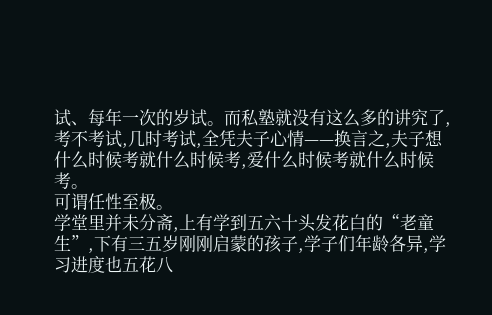试、每年一次的岁试。而私塾就没有这么多的讲究了,考不考试,几时考试,全凭夫子心情——换言之,夫子想什么时候考就什么时候考,爱什么时候考就什么时候考。
可谓任性至极。
学堂里并未分斋,上有学到五六十头发花白的“老童生”,下有三五岁刚刚启蒙的孩子,学子们年龄各异,学习进度也五花八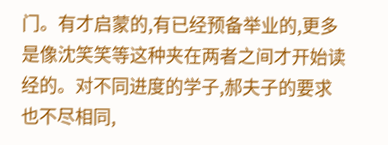门。有才启蒙的,有已经预备举业的,更多是像沈笑笑等这种夹在两者之间才开始读经的。对不同进度的学子,郝夫子的要求也不尽相同,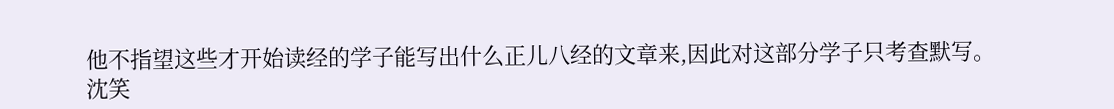他不指望这些才开始读经的学子能写出什么正儿八经的文章来,因此对这部分学子只考查默写。
沈笑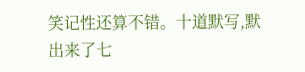笑记性还算不错。十道默写,默出来了七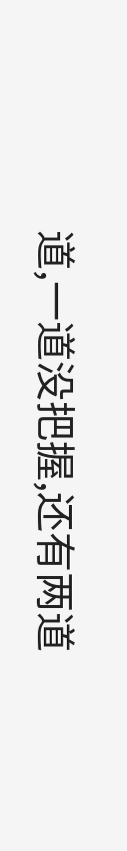道,一道没把握,还有两道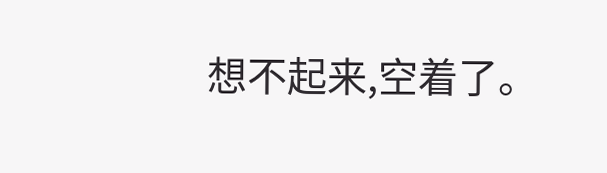想不起来,空着了。